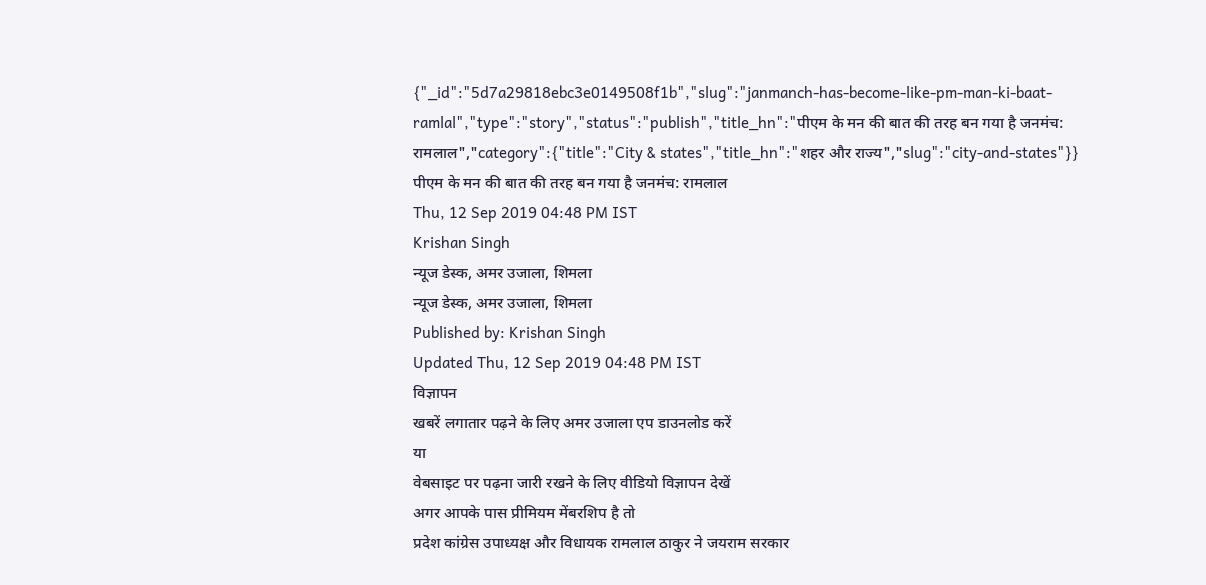{"_id":"5d7a29818ebc3e0149508f1b","slug":"janmanch-has-become-like-pm-man-ki-baat-ramlal","type":"story","status":"publish","title_hn":"पीएम के मन की बात की तरह बन गया है जनमंच: रामलाल","category":{"title":"City & states","title_hn":"शहर और राज्य","slug":"city-and-states"}}
पीएम के मन की बात की तरह बन गया है जनमंच: रामलाल
Thu, 12 Sep 2019 04:48 PM IST
Krishan Singh
न्यूज डेस्क, अमर उजाला, शिमला
न्यूज डेस्क, अमर उजाला, शिमला
Published by: Krishan Singh
Updated Thu, 12 Sep 2019 04:48 PM IST
विज्ञापन
खबरें लगातार पढ़ने के लिए अमर उजाला एप डाउनलोड करें
या
वेबसाइट पर पढ़ना जारी रखने के लिए वीडियो विज्ञापन देखें
अगर आपके पास प्रीमियम मेंबरशिप है तो
प्रदेश कांग्रेस उपाध्यक्ष और विधायक रामलाल ठाकुर ने जयराम सरकार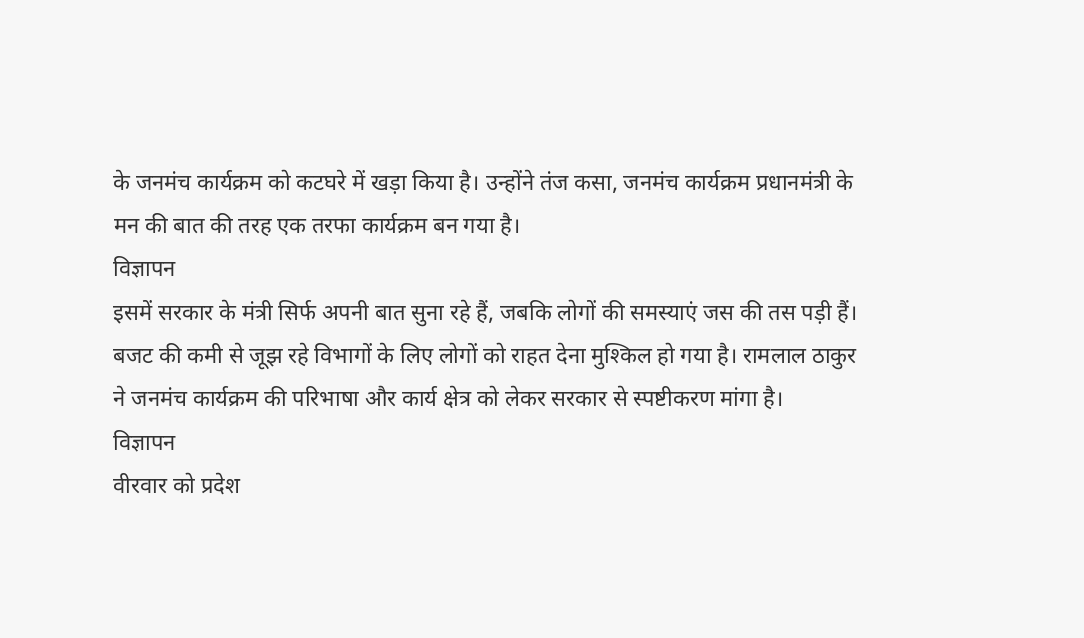के जनमंच कार्यक्रम को कटघरे में खड़ा किया है। उन्होंने तंज कसा, जनमंच कार्यक्रम प्रधानमंत्री के मन की बात की तरह एक तरफा कार्यक्रम बन गया है।
विज्ञापन
इसमें सरकार के मंत्री सिर्फ अपनी बात सुना रहे हैं, जबकि लोगों की समस्याएं जस की तस पड़ी हैं। बजट की कमी से जूझ रहे विभागों के लिए लोगों को राहत देना मुश्किल हो गया है। रामलाल ठाकुर ने जनमंच कार्यक्रम की परिभाषा और कार्य क्षेत्र को लेकर सरकार से स्पष्टीकरण मांगा है।
विज्ञापन
वीरवार को प्रदेश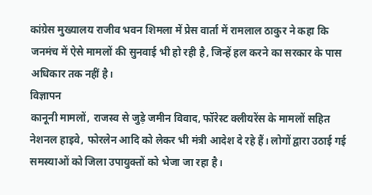कांग्रेस मुख्यालय राजीव भवन शिमला में प्रेस वार्ता में रामलाल ठाकुर ने कहा कि जनमंच में ऐसे मामलों की सुनवाई भी हो रही है, जिन्हें हल करने का सरकार के पास अधिकार तक नहीं है।
विज्ञापन
कानूनी मामलों, राजस्व से जुड़े जमीन विवाद, फॉरेस्ट क्लीयरेंस के मामलों सहित नेशनल हाइवे, फोरलेन आदि को लेकर भी मंत्री आदेश दे रहे हैं। लोगों द्वारा उठाई गई समस्याओं को जिला उपायुक्तों को भेजा जा रहा है।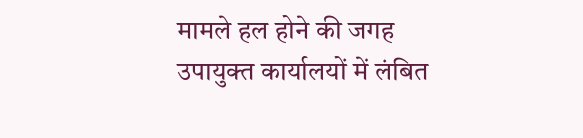मामले हल होने की जगह उपायुक्त कार्यालयों में लंबित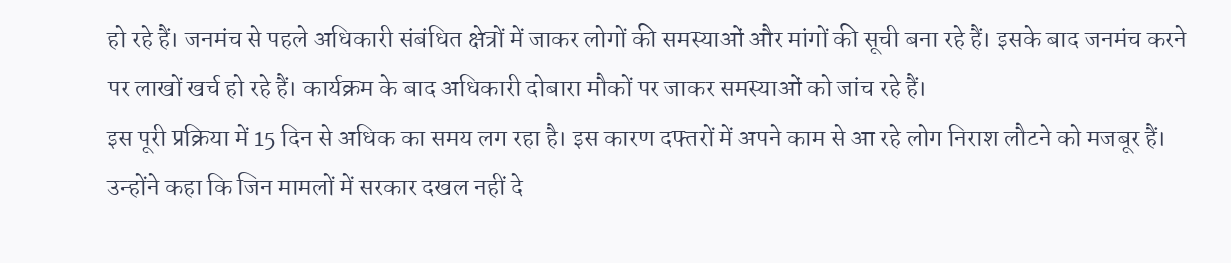हो रहे हैं। जनमंच से पहले अधिकारी संबंधित क्षेत्रों में जाकर लोगों की समस्याओं और मांगों की सूची बना रहे हैं। इसके बाद जनमंच करने पर लाखों खर्च हो रहे हैं। कार्यक्रम के बाद अधिकारी दोबारा मौकों पर जाकर समस्याओं को जांच रहे हैं।
इस पूरी प्रक्रिया में 15 दिन से अधिक का समय लग रहा है। इस कारण दफ्तरों में अपने काम से आ रहे लोग निराश लौटने को मजबूर हैं। उन्होंने कहा कि जिन मामलों में सरकार दखल नहीं दे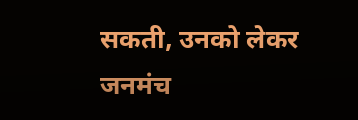सकती, उनको लेकर जनमंच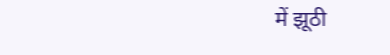में झूठी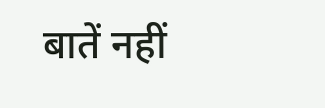बातें नहीं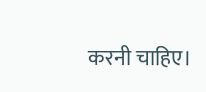करनी चाहिए।